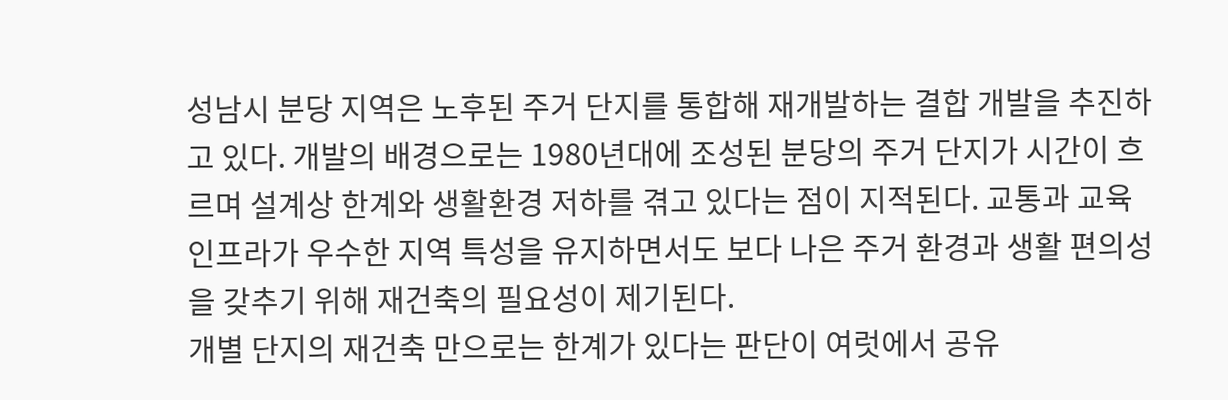성남시 분당 지역은 노후된 주거 단지를 통합해 재개발하는 결합 개발을 추진하고 있다. 개발의 배경으로는 1980년대에 조성된 분당의 주거 단지가 시간이 흐르며 설계상 한계와 생활환경 저하를 겪고 있다는 점이 지적된다. 교통과 교육 인프라가 우수한 지역 특성을 유지하면서도 보다 나은 주거 환경과 생활 편의성을 갖추기 위해 재건축의 필요성이 제기된다.
개별 단지의 재건축 만으로는 한계가 있다는 판단이 여럿에서 공유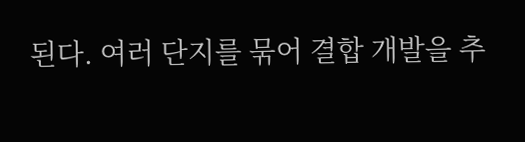된다. 여러 단지를 묶어 결합 개발을 추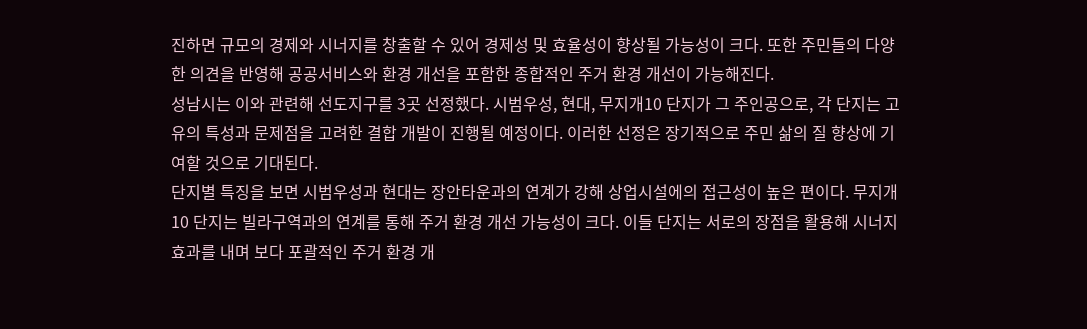진하면 규모의 경제와 시너지를 창출할 수 있어 경제성 및 효율성이 향상될 가능성이 크다. 또한 주민들의 다양한 의견을 반영해 공공서비스와 환경 개선을 포함한 종합적인 주거 환경 개선이 가능해진다.
성남시는 이와 관련해 선도지구를 3곳 선정했다. 시범우성, 현대, 무지개10 단지가 그 주인공으로, 각 단지는 고유의 특성과 문제점을 고려한 결합 개발이 진행될 예정이다. 이러한 선정은 장기적으로 주민 삶의 질 향상에 기여할 것으로 기대된다.
단지별 특징을 보면 시범우성과 현대는 장안타운과의 연계가 강해 상업시설에의 접근성이 높은 편이다. 무지개10 단지는 빌라구역과의 연계를 통해 주거 환경 개선 가능성이 크다. 이들 단지는 서로의 장점을 활용해 시너지 효과를 내며 보다 포괄적인 주거 환경 개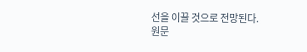선을 이끌 것으로 전망된다.
원문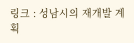링크 : 성남시의 재개발 계획